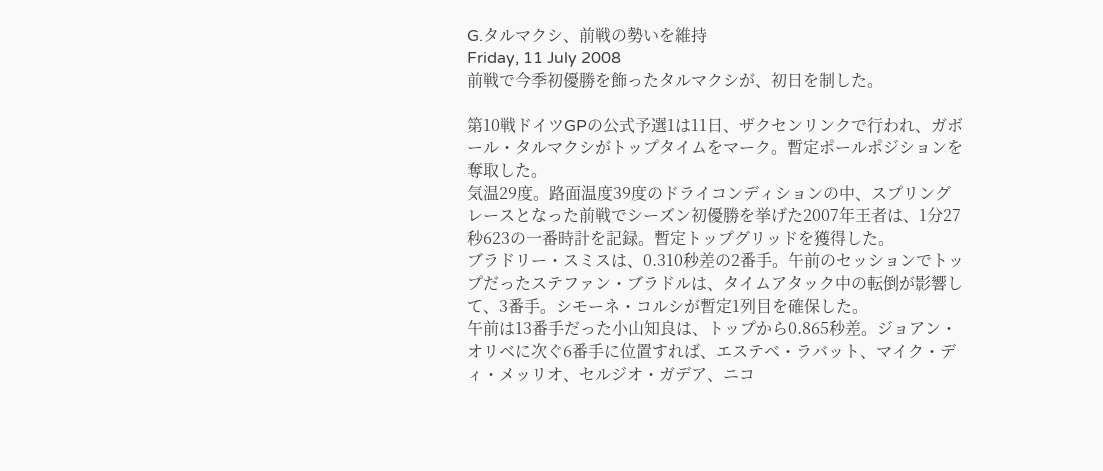G.タルマクシ、前戦の勢いを維持
Friday, 11 July 2008
前戦で今季初優勝を飾ったタルマクシが、初日を制した。

第10戦ドイツGPの公式予選1は11日、ザクセンリンクで行われ、ガボール・タルマクシがトップタイムをマーク。暫定ポールポジションを奪取した。
気温29度。路面温度39度のドライコンディションの中、スプリングレースとなった前戦でシーズン初優勝を挙げた2007年王者は、1分27秒623の一番時計を記録。暫定トップグリッドを獲得した。
ブラドリー・スミスは、0.310秒差の2番手。午前のセッションでトップだったステファン・ブラドルは、タイムアタック中の転倒が影響して、3番手。シモーネ・コルシが暫定1列目を確保した。
午前は13番手だった小山知良は、トップから0.865秒差。ジョアン・オリベに次ぐ6番手に位置すれば、エステベ・ラバット、マイク・ディ・メッリオ、セルジオ・ガデア、ニコ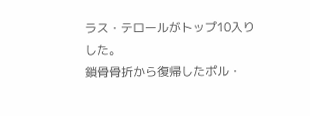ラス・テロールがトップ10入りした。
鎖骨骨折から復帰したポル・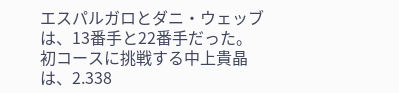エスパルガロとダニ・ウェッブは、13番手と22番手だった。
初コースに挑戦する中上貴晶は、2.338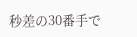秒差の30番手で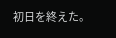初日を終えた。